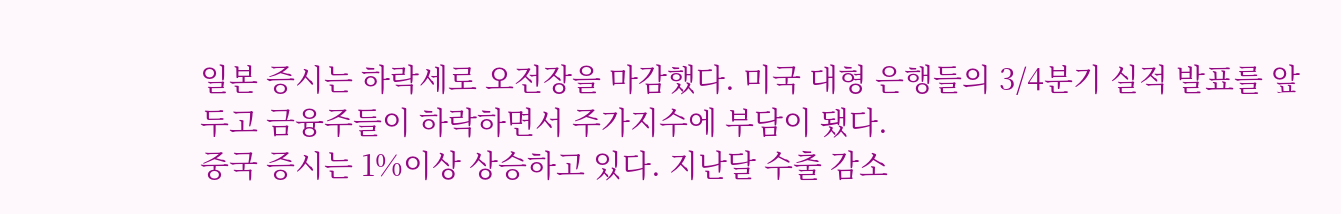일본 증시는 하락세로 오전장을 마감했다. 미국 대형 은행들의 3/4분기 실적 발표를 앞두고 금융주들이 하락하면서 주가지수에 부담이 됐다.
중국 증시는 1%이상 상승하고 있다. 지난달 수출 감소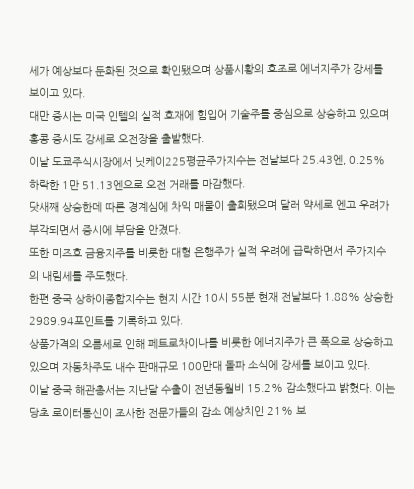세가 예상보다 둔화된 것으로 확인됐으며 상품시황의 호조로 에너지주가 강세를 보이고 있다.
대만 증시는 미국 인텔의 실적 호재에 힘입어 기술주를 중심으로 상승하고 있으며 홍콩 증시도 강세로 오전장을 출발했다.
이날 도쿄주식시장에서 닛케이225평균주가지수는 전날보다 25.43엔, 0.25% 하락한 1만 51.13엔으로 오전 거래를 마감했다.
닷새째 상승한데 따른 경계심에 차익 매물이 출회됐으며 달러 약세로 엔고 우려가 부각되면서 증시에 부담을 안겼다.
또한 미즈호 금융지주를 비롯한 대형 은행주가 실적 우려에 급락하면서 주가지수의 내림세를 주도했다.
한편 중국 상하이종합지수는 현지 시간 10시 55분 현재 전날보다 1.88% 상승한 2989.94포인트를 기록하고 있다.
상품가격의 오름세로 인해 페트로차이나를 비롯한 에너지주가 큰 폭으로 상승하고 있으며 자동차주도 내수 판매규모 100만대 돌파 소식에 강세를 보이고 있다.
이날 중국 해관총서는 지난달 수출이 전년동월비 15.2% 감소했다고 밝혔다. 이는 당초 로이터통신이 조사한 전문가들의 감소 예상치인 21% 보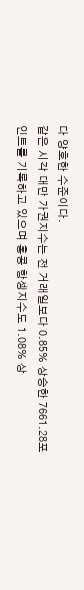다 양호한 수준이다.
같은 시각 대만 가권지수는 전 거래일보다 0.85% 상승한 7661.28포인트를 기록하고 있으며 홍콩 항셍지수도 1.08% 상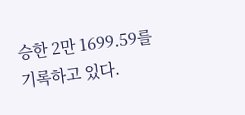승한 2만 1699.59를 기록하고 있다.